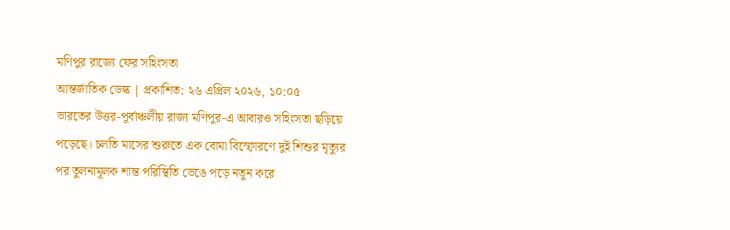মণিপুর রাজ্যে ফের সহিংসতা
আন্তর্জাতিক ডেস্ক | প্রকাশিত: ২৬ এপ্রিল ২০২৬, ১০:০৫
ভারতের উত্তর-পূর্বাঞ্চলীয় রাজ্য মণিপুর-এ আবারও সহিংসতা ছড়িয়ে পড়েছে। চলতি মাসের শুরুতে এক বোমা বিস্ফোরণে দুই শিশুর মৃত্যুর পর তুলনামূলক শান্ত পরিস্থিতি ভেঙে পড়ে নতুন করে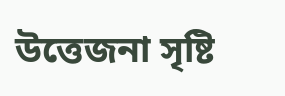উত্তেজনা সৃষ্টি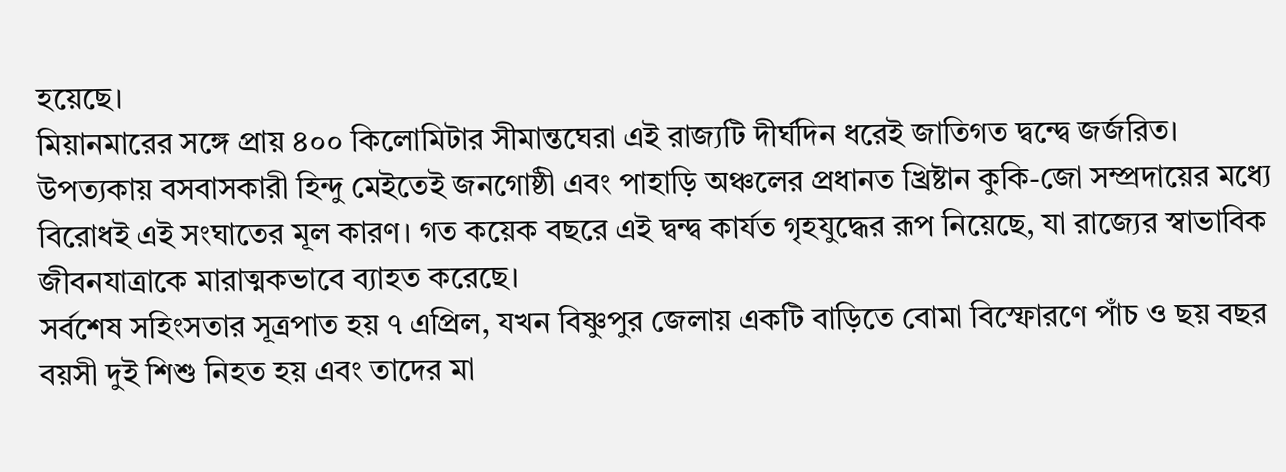হয়েছে।
মিয়ানমারের সঙ্গে প্রায় ৪০০ কিলোমিটার সীমান্তঘেরা এই রাজ্যটি দীর্ঘদিন ধরেই জাতিগত দ্বন্দ্বে জর্জরিত। উপত্যকায় বসবাসকারী হিন্দু মেইতেই জনগোষ্ঠী এবং পাহাড়ি অঞ্চলের প্রধানত খ্রিষ্টান কুকি-জো সম্প্রদায়ের মধ্যে বিরোধই এই সংঘাতের মূল কারণ। গত কয়েক বছরে এই দ্বন্দ্ব কার্যত গৃহযুদ্ধের রূপ নিয়েছে, যা রাজ্যের স্বাভাবিক জীবনযাত্রাকে মারাত্মকভাবে ব্যাহত করেছে।
সর্বশেষ সহিংসতার সূত্রপাত হয় ৭ এপ্রিল, যখন বিষ্ণুপুর জেলায় একটি বাড়িতে বোমা বিস্ফোরণে পাঁচ ও ছয় বছর বয়সী দুই শিশু নিহত হয় এবং তাদের মা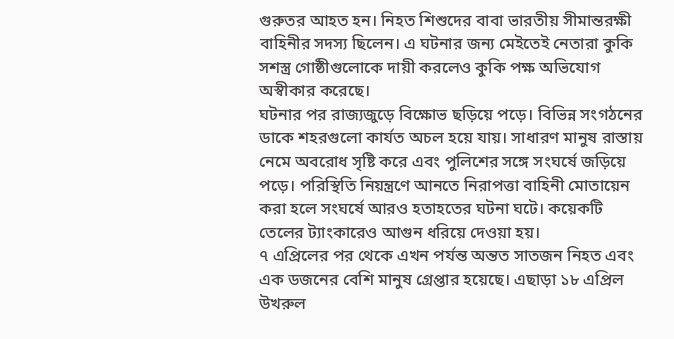গুরুতর আহত হন। নিহত শিশুদের বাবা ভারতীয় সীমান্তরক্ষী বাহিনীর সদস্য ছিলেন। এ ঘটনার জন্য মেইতেই নেতারা কুকি সশস্ত্র গোষ্ঠীগুলোকে দায়ী করলেও কুকি পক্ষ অভিযোগ অস্বীকার করেছে।
ঘটনার পর রাজ্যজুড়ে বিক্ষোভ ছড়িয়ে পড়ে। বিভিন্ন সংগঠনের ডাকে শহরগুলো কার্যত অচল হয়ে যায়। সাধারণ মানুষ রাস্তায় নেমে অবরোধ সৃষ্টি করে এবং পুলিশের সঙ্গে সংঘর্ষে জড়িয়ে পড়ে। পরিস্থিতি নিয়ন্ত্রণে আনতে নিরাপত্তা বাহিনী মোতায়েন করা হলে সংঘর্ষে আরও হতাহতের ঘটনা ঘটে। কয়েকটি তেলের ট্যাংকারেও আগুন ধরিয়ে দেওয়া হয়।
৭ এপ্রিলের পর থেকে এখন পর্যন্ত অন্তত সাতজন নিহত এবং এক ডজনের বেশি মানুষ গ্রেপ্তার হয়েছে। এছাড়া ১৮ এপ্রিল উখরুল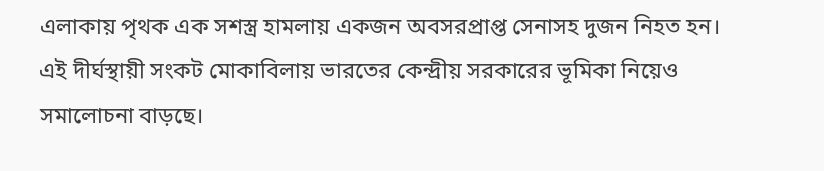এলাকায় পৃথক এক সশস্ত্র হামলায় একজন অবসরপ্রাপ্ত সেনাসহ দুজন নিহত হন।
এই দীর্ঘস্থায়ী সংকট মোকাবিলায় ভারতের কেন্দ্রীয় সরকারের ভূমিকা নিয়েও সমালোচনা বাড়ছে।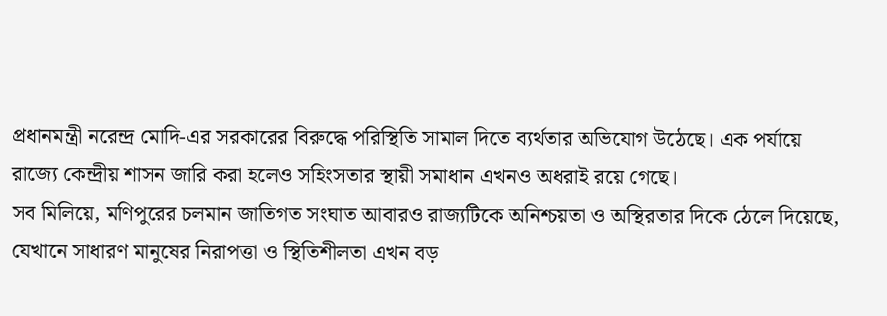প্রধানমন্ত্রী নরেন্দ্র মোদি-এর সরকারের বিরুদ্ধে পরিস্থিতি সামাল দিতে ব্যর্থতার অভিযোগ উঠেছে। এক পর্যায়ে রাজ্যে কেন্দ্রীয় শাসন জারি করা হলেও সহিংসতার স্থায়ী সমাধান এখনও অধরাই রয়ে গেছে।
সব মিলিয়ে, মণিপুরের চলমান জাতিগত সংঘাত আবারও রাজ্যটিকে অনিশ্চয়তা ও অস্থিরতার দিকে ঠেলে দিয়েছে, যেখানে সাধারণ মানুষের নিরাপত্তা ও স্থিতিশীলতা এখন বড়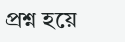প্রশ্ন হয়ে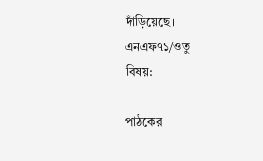দাঁড়িয়েছে।
এনএফ৭১/ওতু
বিষয়:

পাঠকের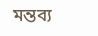মন্তব্য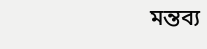মন্তব্য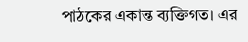পাঠকের একান্ত ব্যক্তিগত। এর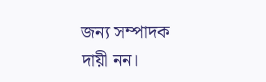জন্য সম্পাদক দায়ী নন।